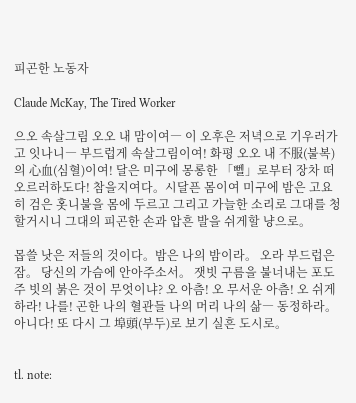피곤한 노동자

Claude McKay, The Tired Worker

으오 속살그림 오오 내 맘이여― 이 오후은 저녁으로 기우러가고 잇나니― 부드럽게 속살그림이여! 화평 오오 내 不服(불복)의 心血(심혈)이여! 달은 미구에 몽롱한 「뻴」로부터 장차 떠오르러하도다! 참을지여다。시달픈 몸이여 미구에 밤은 고요히 검은 홋니불을 몸에 두르고 그리고 가늘한 소리로 그대를 청할거시니 그대의 피곤한 손과 압흔 발을 쉬게할 냥으로。

몹쓸 낫은 저들의 것이다。밤은 나의 밤이라。 오라 부드럽은 잠。 당신의 가슴에 안아주소서。 잿빗 구름을 불너내는 포도주 빗의 붉은 것이 무엇이냐? 오 아츰! 오 무서운 아츰! 오 쉬게하라! 나를! 곤한 나의 혈관들 나의 머리 나의 삶― 동정하라。 아니다! 또 다시 그 埠頭(부두)로 보기 실흔 도시로。


tl. note: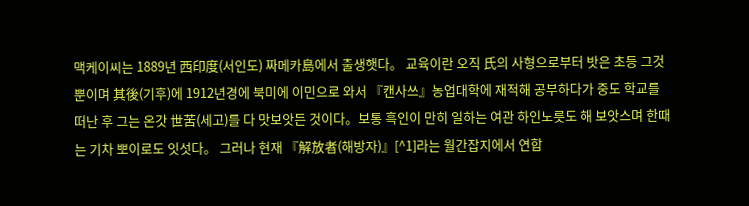맥케이씨는 1889년 西印度(서인도) 짜메카島에서 출생햇다。 교육이란 오직 氏의 사형으로부터 밧은 초등 그것 뿐이며 其後(기후)에 1912년경에 북미에 이민으로 와서 『캔사쓰』농업대학에 재적해 공부하다가 중도 학교를 떠난 후 그는 온갓 世苦(세고)를 다 맛보앗든 것이다。보통 흑인이 만히 일하는 여관 하인노릇도 해 보앗스며 한때는 기차 뽀이로도 잇섯다。 그러나 현재 『解放者(해방자)』[^1]라는 월간잡지에서 연합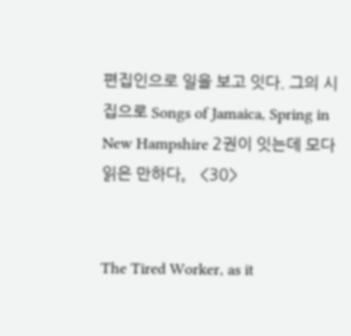편집인으로 일을 보고 잇다. 그의 시집으로 Songs of Jamaica, Spring in New Hampshire 2권이 잇는데 모다 읽은 만하다。 <30>


The Tired Worker, as it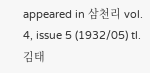appeared in 삼천리 vol. 4, issue 5 (1932/05) tl. 김태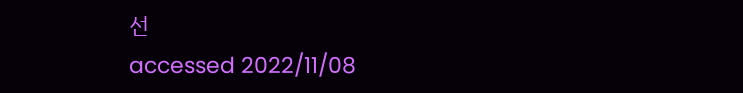선
accessed 2022/11/08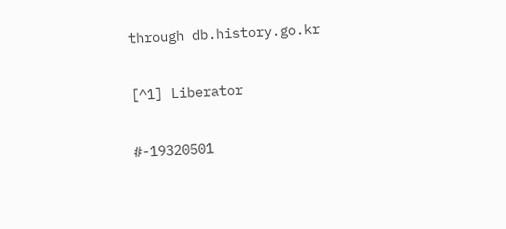through db.history.go.kr

[^1] Liberator

#-19320501